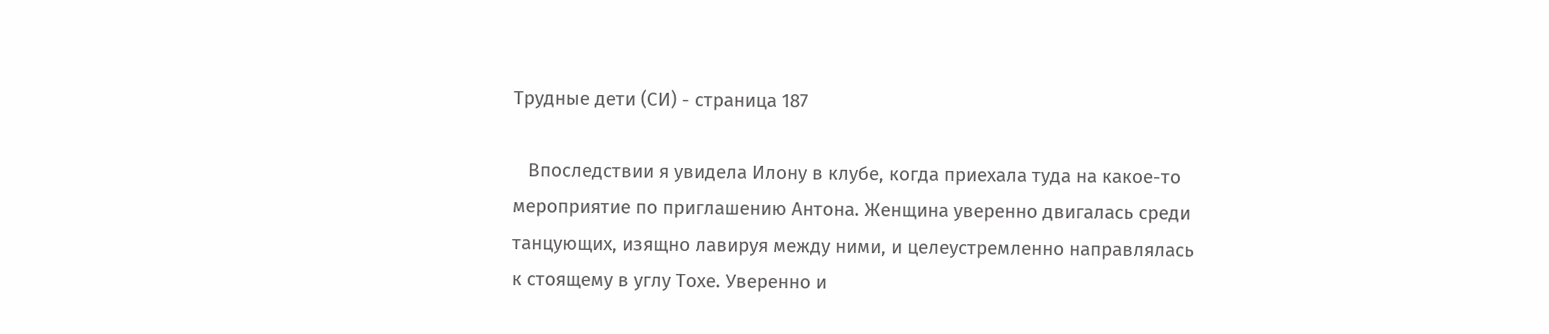Трудные дети (СИ) - страница 187

   Впоследствии я увидела Илону в клубе, когда приехала туда на какое-то мероприятие по приглашению Антона. Женщина уверенно двигалась среди танцующих, изящно лавируя между ними, и целеустремленно направлялась к стоящему в углу Тохе. Уверенно и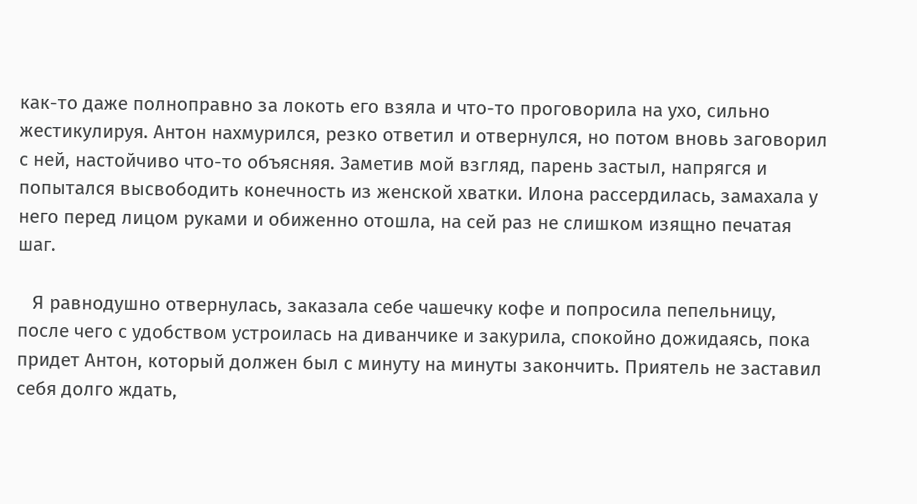как-то даже полноправно за локоть его взяла и что-то проговорила на ухо, сильно жестикулируя. Антон нахмурился, резко ответил и отвернулся, но потом вновь заговорил с ней, настойчиво что-то объясняя. Заметив мой взгляд, парень застыл, напрягся и попытался высвободить конечность из женской хватки. Илона рассердилась, замахала у него перед лицом руками и обиженно отошла, на сей раз не слишком изящно печатая шаг.

   Я равнодушно отвернулась, заказала себе чашечку кофе и попросила пепельницу, после чего с удобством устроилась на диванчике и закурила, спокойно дожидаясь, пока придет Антон, который должен был с минуту на минуты закончить. Приятель не заставил себя долго ждать,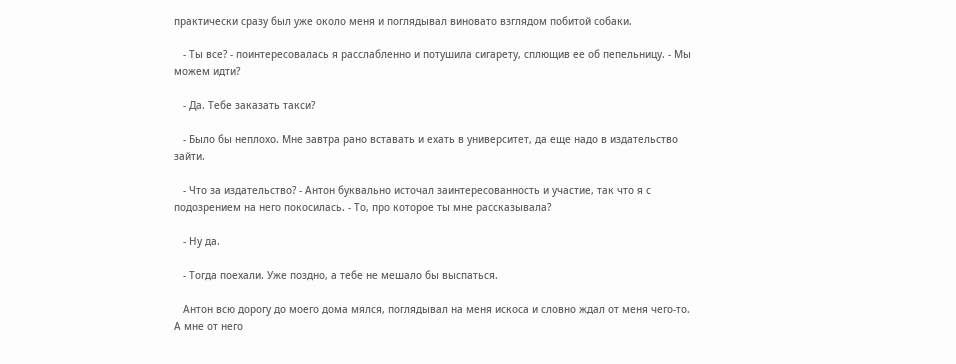практически сразу был уже около меня и поглядывал виновато взглядом побитой собаки.

   - Ты все? - поинтересовалась я расслабленно и потушила сигарету, сплющив ее об пепельницу. - Мы можем идти?

   - Да. Тебе заказать такси?

   - Было бы неплохо. Мне завтра рано вставать и ехать в университет, да еще надо в издательство зайти.

   - Что за издательство? - Антон буквально источал заинтересованность и участие, так что я с подозрением на него покосилась. - То, про которое ты мне рассказывала?

   - Ну да.

   - Тогда поехали. Уже поздно, а тебе не мешало бы выспаться.

   Антон всю дорогу до моего дома мялся, поглядывал на меня искоса и словно ждал от меня чего-то. А мне от него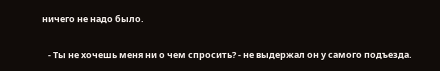ничего не надо было.

   - Ты не хочешь меня ни о чем спросить? - не выдержал он у самого подъезда.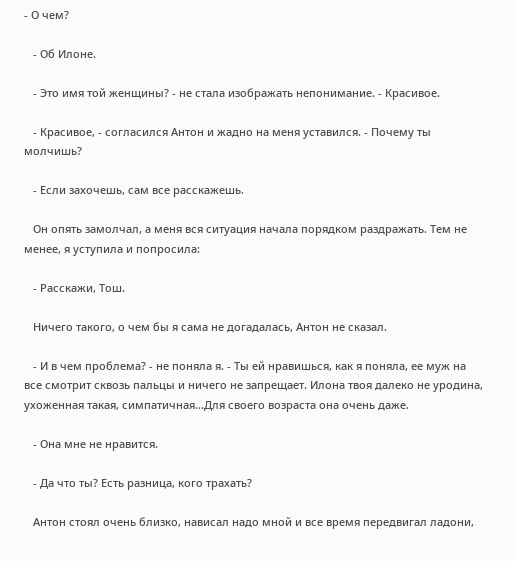- О чем?

   - Об Илоне.

   - Это имя той женщины? - не стала изображать непонимание. - Красивое.

   - Красивое, - согласился Антон и жадно на меня уставился. - Почему ты молчишь?

   - Если захочешь, сам все расскажешь.

   Он опять замолчал, а меня вся ситуация начала порядком раздражать. Тем не менее, я уступила и попросила:

   - Расскажи, Тош.

   Ничего такого, о чем бы я сама не догадалась, Антон не сказал.

   - И в чем проблема? - не поняла я. - Ты ей нравишься, как я поняла, ее муж на все смотрит сквозь пальцы и ничего не запрещает. Илона твоя далеко не уродина, ухоженная такая, симпатичная...Для своего возраста она очень даже.

   - Она мне не нравится.

   - Да что ты? Есть разница, кого трахать?

   Антон стоял очень близко, нависал надо мной и все время передвигал ладони,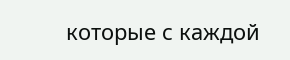которые с каждой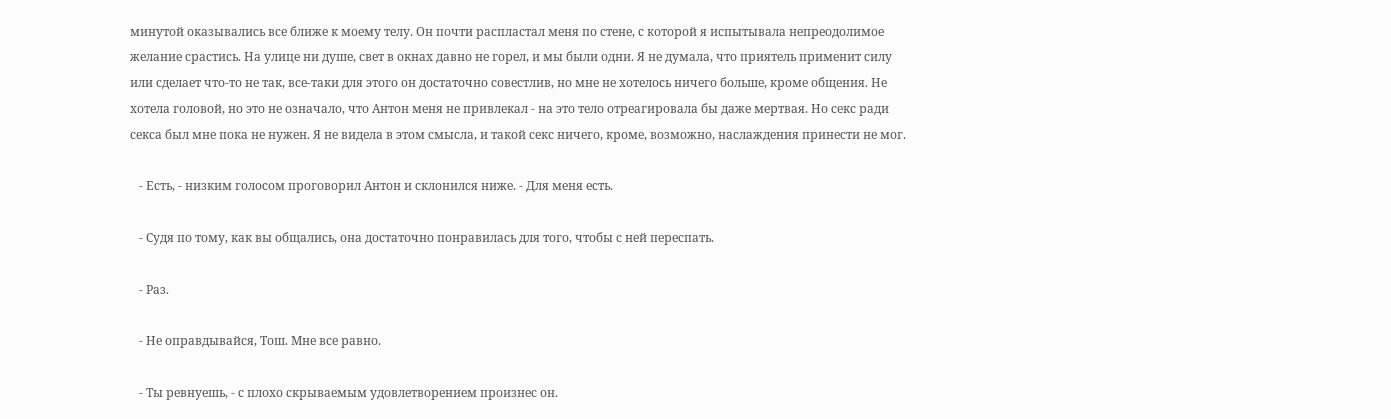минутой оказывались все ближе к моему телу. Он почти распластал меня по стене, с которой я испытывала непреодолимое желание срастись. На улице ни душе, свет в окнах давно не горел, и мы были одни. Я не думала, что приятель применит силу или сделает что-то не так, все-таки для этого он достаточно совестлив, но мне не хотелось ничего больше, кроме общения. Не хотела головой, но это не означало, что Антон меня не привлекал - на это тело отреагировала бы даже мертвая. Но секс ради секса был мне пока не нужен. Я не видела в этом смысла, и такой секс ничего, кроме, возможно, наслаждения принести не мог.

   - Есть, - низким голосом проговорил Антон и склонился ниже. - Для меня есть.

   - Судя по тому, как вы общались, она достаточно понравилась для того, чтобы с ней переспать.

   - Раз.

   - Не оправдывайся, Тош. Мне все равно.

   - Ты ревнуешь, - с плохо скрываемым удовлетворением произнес он.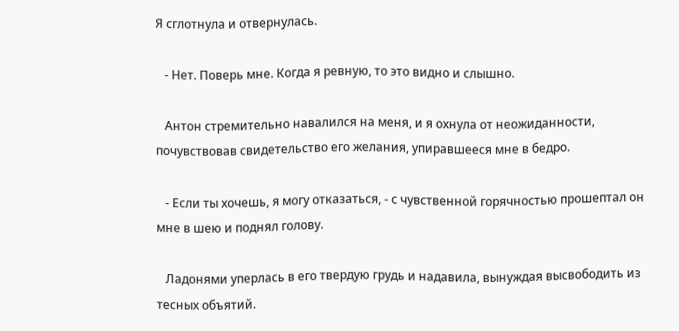Я сглотнула и отвернулась.

   - Нет. Поверь мне. Когда я ревную, то это видно и слышно.

   Антон стремительно навалился на меня, и я охнула от неожиданности, почувствовав свидетельство его желания, упиравшееся мне в бедро.

   - Если ты хочешь, я могу отказаться, - с чувственной горячностью прошептал он мне в шею и поднял голову.

   Ладонями уперлась в его твердую грудь и надавила, вынуждая высвободить из тесных объятий.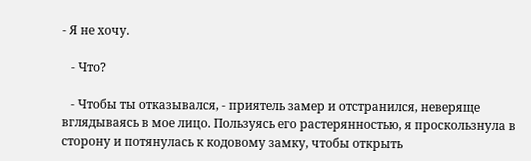- Я не хочу.

   - Что?

   - Чтобы ты отказывался, - приятель замер и отстранился, неверяще вглядываясь в мое лицо. Пользуясь его растерянностью, я проскользнула в сторону и потянулась к кодовому замку, чтобы открыть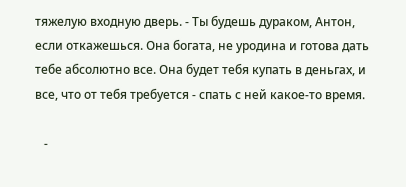тяжелую входную дверь. - Ты будешь дураком, Антон, если откажешься. Она богата, не уродина и готова дать тебе абсолютно все. Она будет тебя купать в деньгах, и все, что от тебя требуется - спать с ней какое-то время.

   -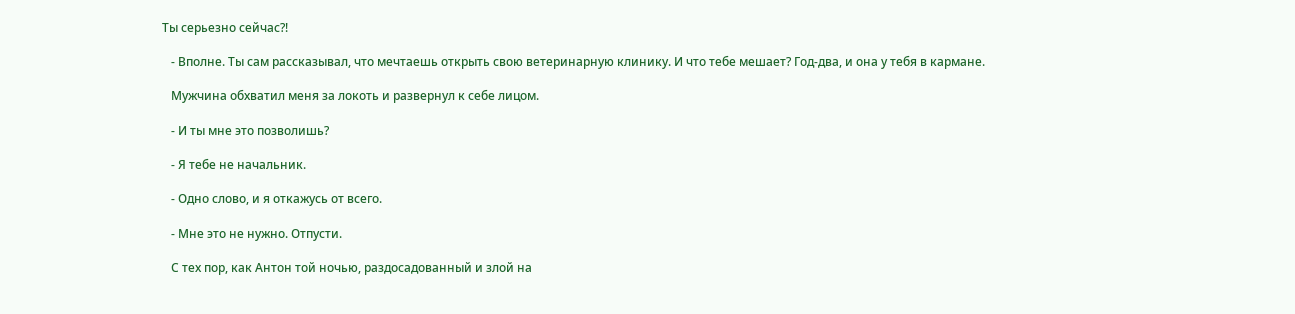Ты серьезно сейчас?!

   - Вполне. Ты сам рассказывал, что мечтаешь открыть свою ветеринарную клинику. И что тебе мешает? Год-два, и она у тебя в кармане.

   Мужчина обхватил меня за локоть и развернул к себе лицом.

   - И ты мне это позволишь?

   - Я тебе не начальник.

   - Одно слово, и я откажусь от всего.

   - Мне это не нужно. Отпусти.

   С тех пор, как Антон той ночью, раздосадованный и злой на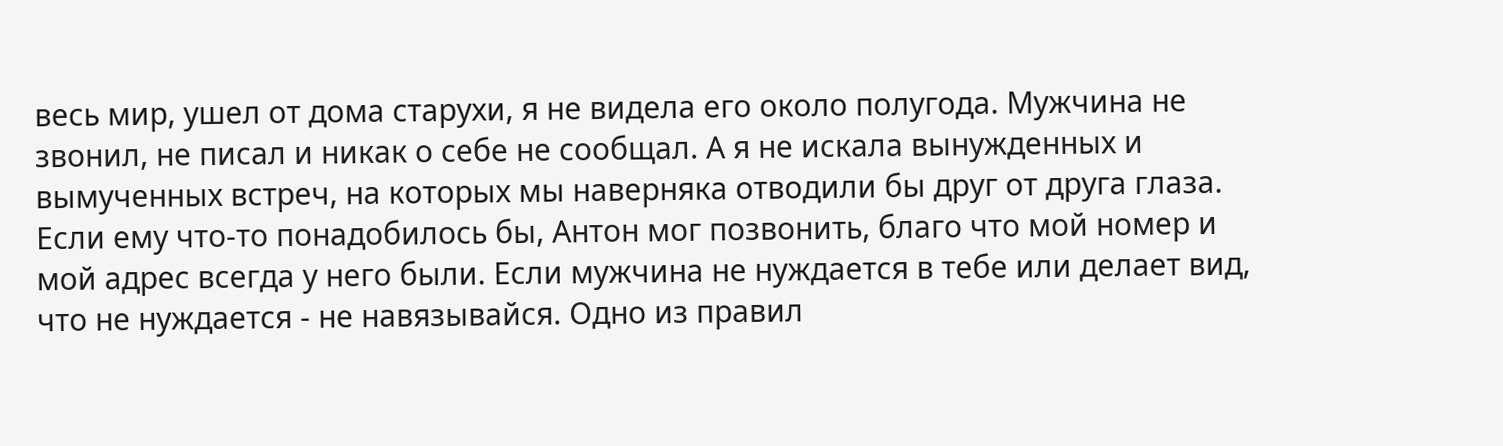весь мир, ушел от дома старухи, я не видела его около полугода. Мужчина не звонил, не писал и никак о себе не сообщал. А я не искала вынужденных и вымученных встреч, на которых мы наверняка отводили бы друг от друга глаза. Если ему что-то понадобилось бы, Антон мог позвонить, благо что мой номер и мой адрес всегда у него были. Если мужчина не нуждается в тебе или делает вид, что не нуждается - не навязывайся. Одно из правил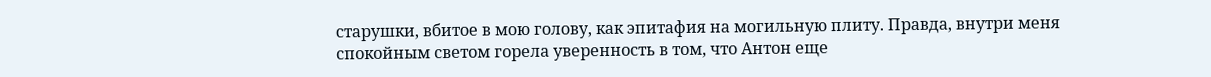старушки, вбитое в мою голову, как эпитафия на могильную плиту. Правда, внутри меня спокойным светом горела уверенность в том, что Антон еще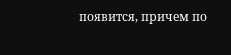появится, причем по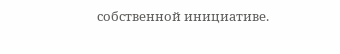собственной инициативе.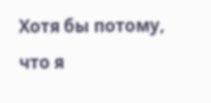Хотя бы потому, что я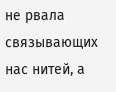не рвала связывающих нас нитей, а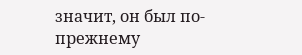значит, он был по-прежнему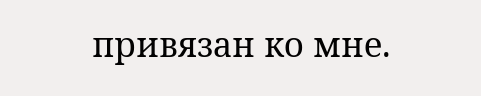привязан ко мне.